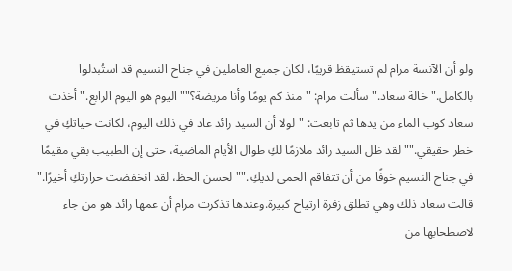ولو أن الآنسة مرام لم تستيقظ قريبًا، لكان جميع العاملين في جناح النسيم قد استُبدلوا بالكامل."خالة سعاد." سألت مرام: "منذ كم يومًا وأنا مريضة؟""اليوم هو اليوم الرابع." أخذت سعاد كوب الماء من يدها ثم تابعت: "لولا أن السيد رائد عاد في ذلك اليوم، لكانت حياتكِ في خطر حقيقي.""لقد ظل السيد رائد ملازمًا لكِ طوال الأيام الماضية، حتى إن الطبيب بقي مقيمًا في جناح النسيم خوفًا من أن تتفاقم الحمى لديكِ.""لحسن الحظ، لقد انخفضت حرارتكِ أخيرًا." قالت سعاد ذلك وهي تطلق زفرة ارتياح كبيرة.وعندها تذكرت مرام أن عمها رائد هو من جاء لاصطحابها من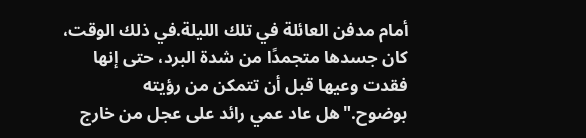أمام مدفن العائلة في تلك الليلة.في ذلك الوقت، كان جسدها متجمدًا من شدة البرد، حتى إنها فقدت وعيها قبل أن تتمكن من رؤيته بوضوح."هل عاد عمي رائد على عجل من خارج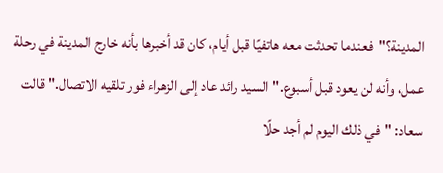المدينة؟"فعندما تحدثت معه هاتفيًا قبل أيام، كان قد أخبرها بأنه خارج المدينة في رحلة عمل، وأنه لن يعود قبل أسبوع."السيد رائد عاد إلى الزهراء فور تلقيه الاتصال." قالت سعاد: "في ذلك اليوم لم أجد حلًا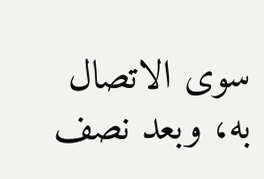سوى الاتصال به، وبعد نصف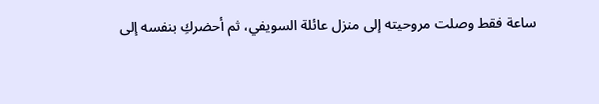ساعة فقط وصلت مروحيته إلى منزل عائلة السويفي، ثم أحضركِ بنفسه إلى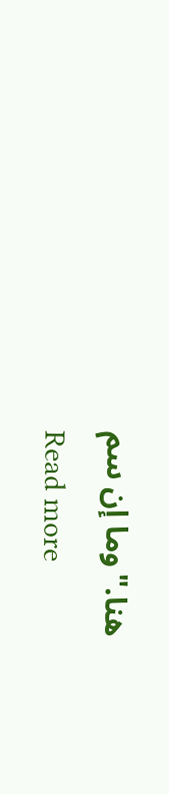هنا."وما إن سم
Read more